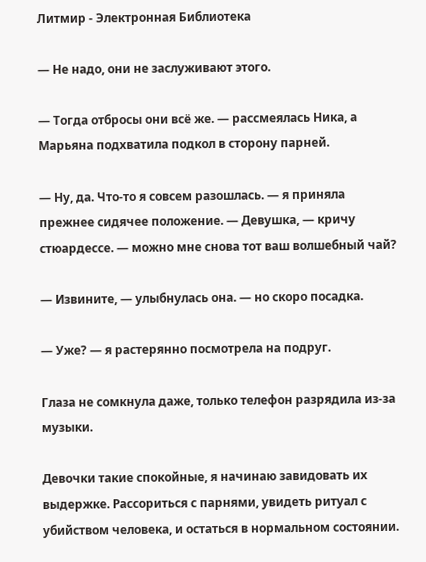Литмир - Электронная Библиотека

— Не надо, они не заслуживают этого.

— Тогда отбросы они всё же. — рассмеялась Ника, а Марьяна подхватила подкол в сторону парней.

— Ну, да. Что-то я совсем разошлась. — я приняла прежнее сидячее положение. — Девушка, — кричу стюардессе. — можно мне снова тот ваш волшебный чай?

— Извините, — улыбнулась она. — но скоро посадка.

— Уже? — я растерянно посмотрела на подруг.

Глаза не сомкнула даже, только телефон разрядила из-за музыки.

Девочки такие спокойные, я начинаю завидовать их выдержке. Рассориться с парнями, увидеть ритуал с убийством человека, и остаться в нормальном состоянии.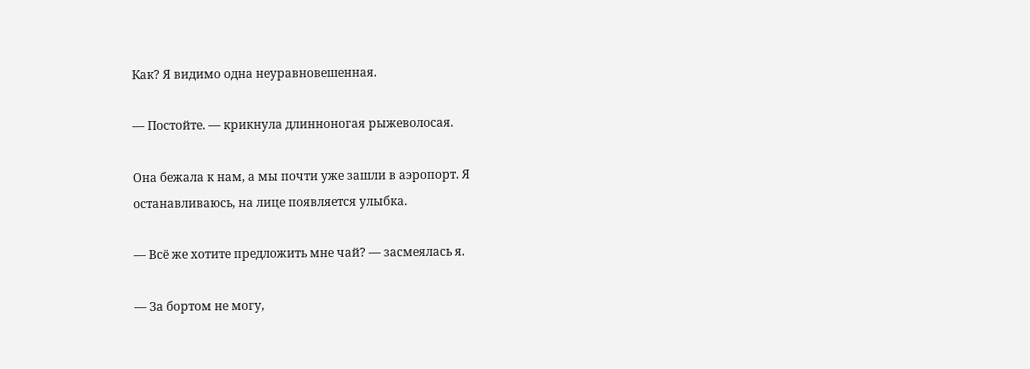Как? Я видимо одна неуравновешенная.

— Постойте. — крикнула длинноногая рыжеволосая.

Она бежала к нам, а мы почти уже зашли в аэропорт. Я останавливаюсь, на лице появляется улыбка.

— Всё же хотите предложить мне чай? — засмеялась я.

— За бортом не могу,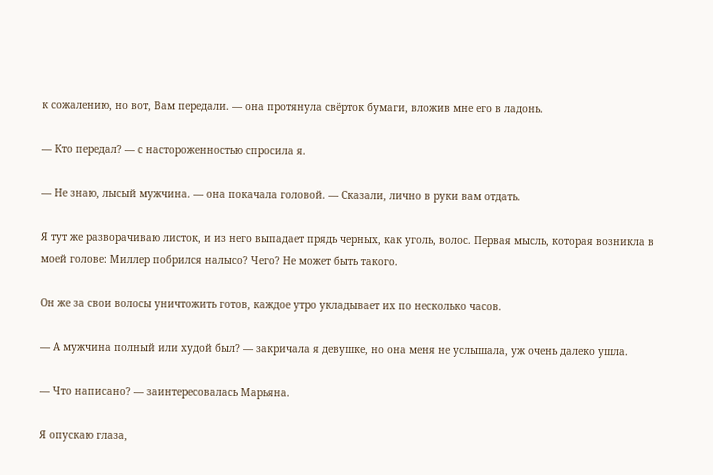к сожалению, но вот, Вам передали. — она протянула свёрток бумаги, вложив мне его в ладонь.

— Кто передал? — с настороженностью спросила я.

— Не знаю, лысый мужчина. — она покачала головой. — Сказали, лично в руки вам отдать.

Я тут же разворачиваю листок, и из него выпадает прядь черных, как уголь, волос. Первая мысль, которая возникла в моей голове: Миллер побрился налысо? Чего? Не может быть такого.

Он же за свои волосы уничтожить готов, каждое утро укладывает их по несколько часов.

— А мужчина полный или худой был? — закричала я девушке, но она меня не услышала, уж очень далеко ушла.

— Что написано? — заинтересовалась Марьяна.

Я опускаю глаза,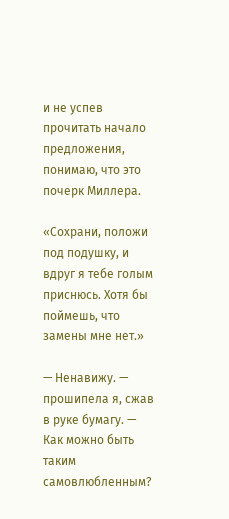и не успев прочитать начало предложения, понимаю, что это почерк Миллера.

«Сохрани, положи под подушку, и вдруг я тебе голым приснюсь. Хотя бы поймешь, что замены мне нет.»

— Ненавижу. — прошипела я, сжав в руке бумагу. — Как можно быть таким самовлюбленным?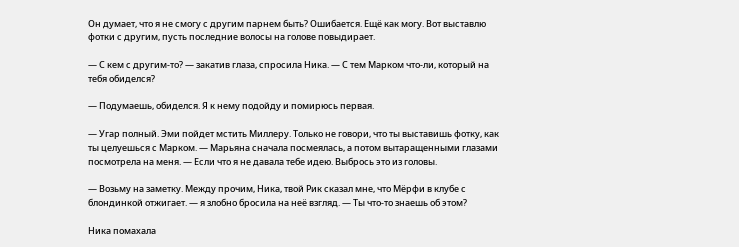Он думает, что я не смогу с другим парнем быть? Ошибается. Ещё как могу. Вот выставлю фотки с другим, пусть последние волосы на голове повыдирает.

— С кем с другим-то? — закатив глаза, спросила Ника. — С тем Марком что-ли, который на тебя обиделся?

— Подумаешь, обиделся. Я к нему подойду и помирюсь первая.

— Угар полный. Эми пойдет мстить Миллеру. Только не говори, что ты выставишь фотку, как ты целуешься с Марком. — Марьяна сначала посмеялась, а потом вытаращенными глазами посмотрела на меня. — Если что я не давала тебе идею. Выбрось это из головы.

— Возьму на заметку. Между прочим, Ника, твой Рик сказал мне, что Мёрфи в клубе с блондинкой отжигает. — я злобно бросила на неё взгляд. — Ты что-то знаешь об этом?

Ника помахала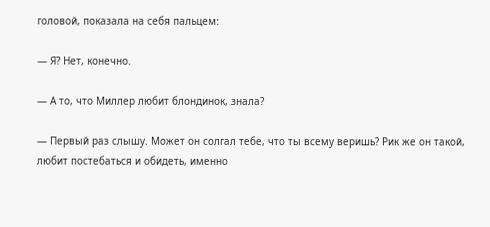головой, показала на себя пальцем:

— Я? Нет, конечно.

— А то, что Миллер любит блондинок, знала?

— Первый раз слышу. Может он солгал тебе, что ты всему веришь? Рик же он такой, любит постебаться и обидеть, именно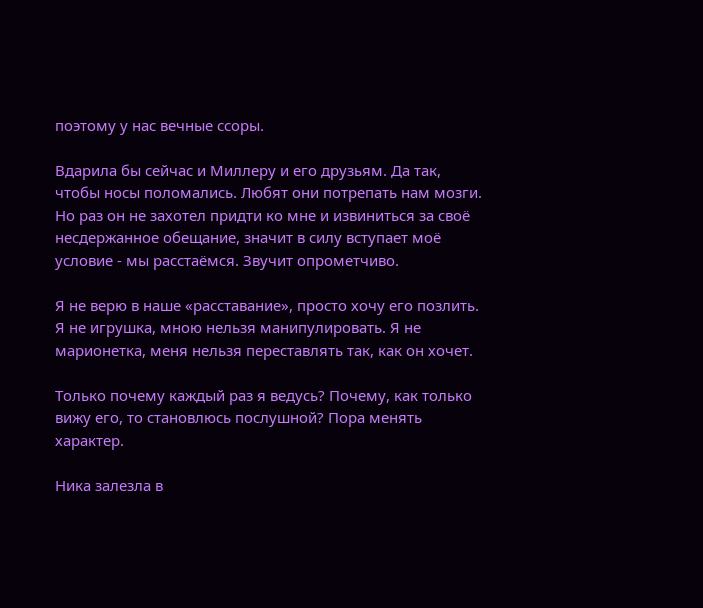поэтому у нас вечные ссоры.

Вдарила бы сейчас и Миллеру и его друзьям. Да так, чтобы носы поломались. Любят они потрепать нам мозги. Но раз он не захотел придти ко мне и извиниться за своё несдержанное обещание, значит в силу вступает моё условие - мы расстаёмся. Звучит опрометчиво.

Я не верю в наше «расставание», просто хочу его позлить. Я не игрушка, мною нельзя манипулировать. Я не марионетка, меня нельзя переставлять так, как он хочет.

Только почему каждый раз я ведусь? Почему, как только вижу его, то становлюсь послушной? Пора менять характер.

Ника залезла в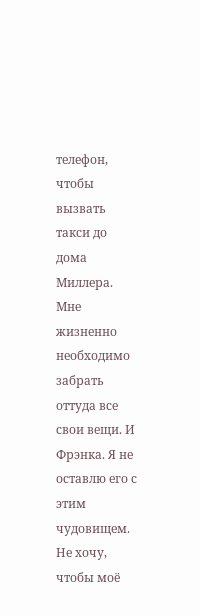телефон, чтобы вызвать такси до дома Миллера. Мне жизненно необходимо забрать оттуда все свои вещи. И Фрэнка. Я не оставлю его с этим чудовищем. Не хочу, чтобы моё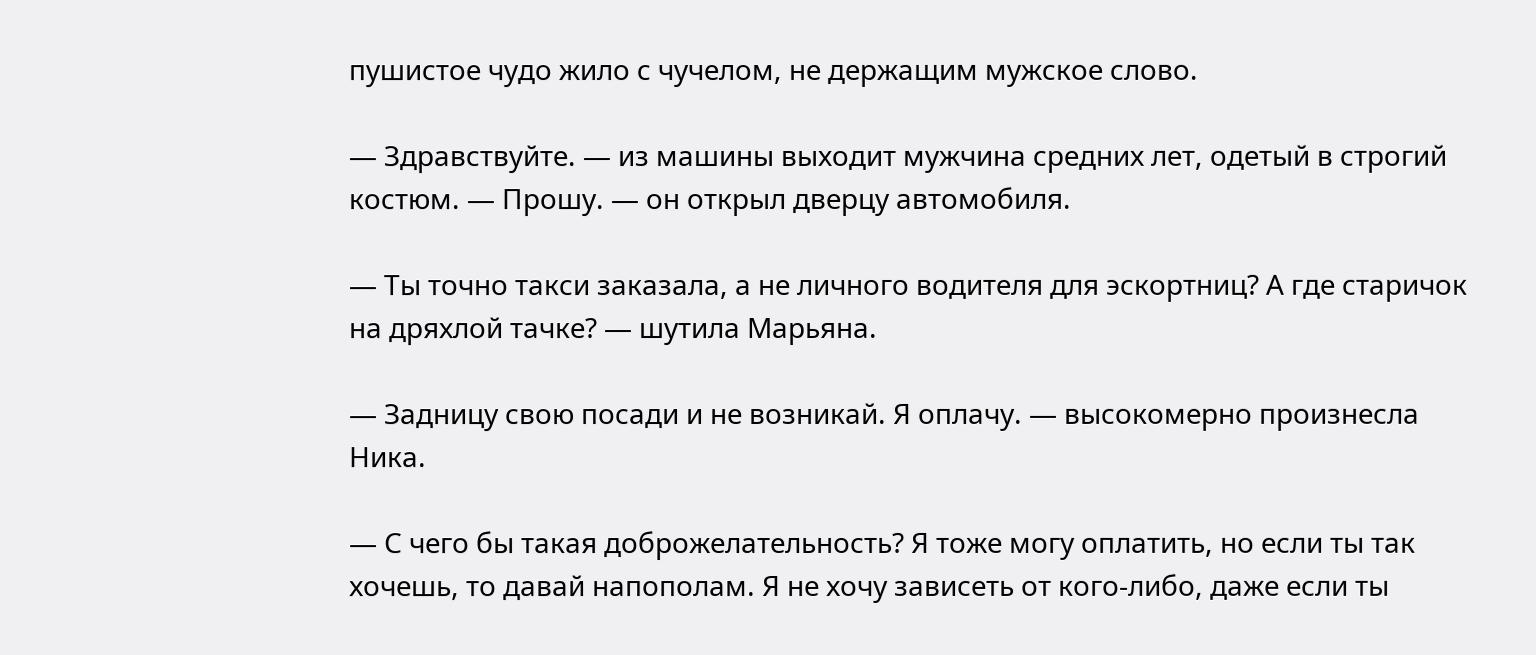пушистое чудо жило с чучелом, не держащим мужское слово.

— Здравствуйте. — из машины выходит мужчина средних лет, одетый в строгий костюм. — Прошу. — он открыл дверцу автомобиля.

— Ты точно такси заказала, а не личного водителя для эскортниц? А где старичок на дряхлой тачке? — шутила Марьяна.

— Задницу свою посади и не возникай. Я оплачу. — высокомерно произнесла Ника.

— С чего бы такая доброжелательность? Я тоже могу оплатить, но если ты так хочешь, то давай напополам. Я не хочу зависеть от кого-либо, даже если ты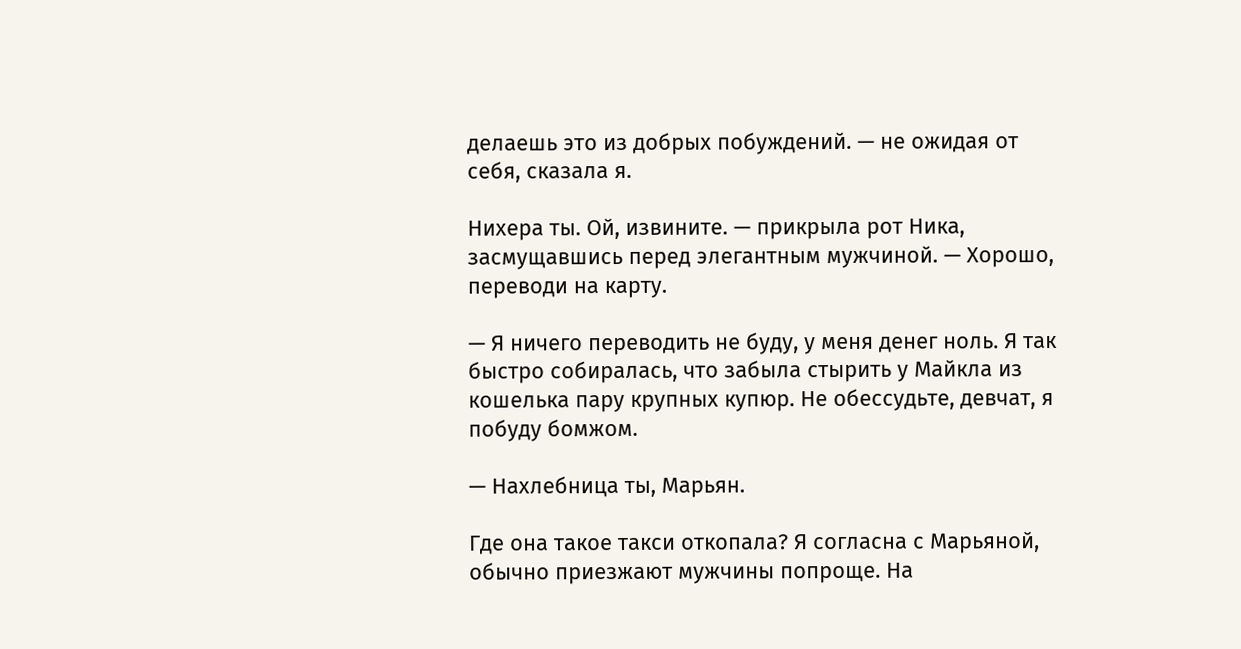делаешь это из добрых побуждений. — не ожидая от себя, сказала я.

Нихера ты. Ой, извините. — прикрыла рот Ника, засмущавшись перед элегантным мужчиной. — Хорошо, переводи на карту.

— Я ничего переводить не буду, у меня денег ноль. Я так быстро собиралась, что забыла стырить у Майкла из кошелька пару крупных купюр. Не обессудьте, девчат, я побуду бомжом.

— Нахлебница ты, Марьян.

Где она такое такси откопала? Я согласна с Марьяной, обычно приезжают мужчины попроще. На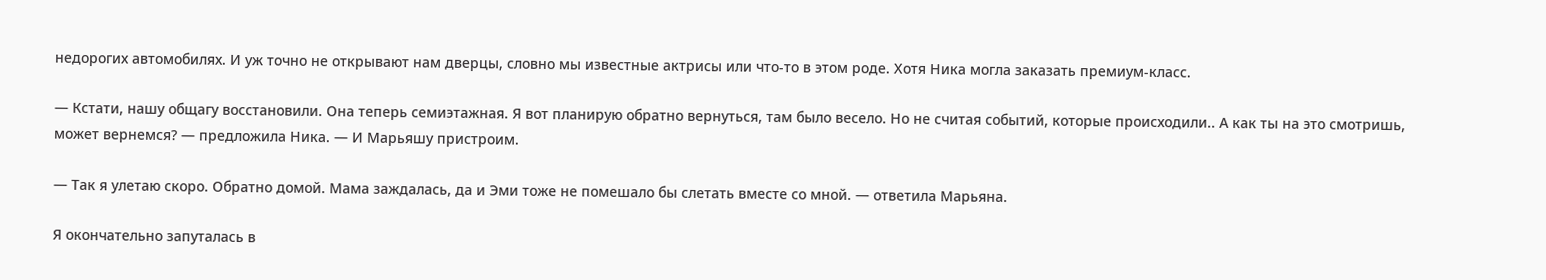недорогих автомобилях. И уж точно не открывают нам дверцы, словно мы известные актрисы или что-то в этом роде. Хотя Ника могла заказать премиум-класс.

— Кстати, нашу общагу восстановили. Она теперь семиэтажная. Я вот планирую обратно вернуться, там было весело. Но не считая событий, которые происходили.. А как ты на это смотришь, может вернемся? — предложила Ника. — И Марьяшу пристроим.

— Так я улетаю скоро. Обратно домой. Мама заждалась, да и Эми тоже не помешало бы слетать вместе со мной. — ответила Марьяна.

Я окончательно запуталась в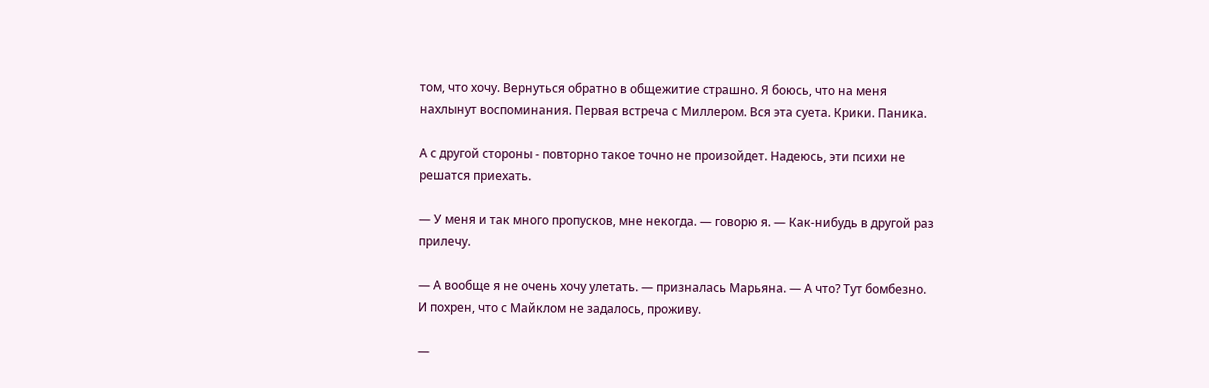том, что хочу. Вернуться обратно в общежитие страшно. Я боюсь, что на меня нахлынут воспоминания. Первая встреча с Миллером. Вся эта суета. Крики. Паника.

А с другой стороны - повторно такое точно не произойдет. Надеюсь, эти психи не решатся приехать.

— У меня и так много пропусков, мне некогда. — говорю я. — Как-нибудь в другой раз прилечу.

— А вообще я не очень хочу улетать. — призналась Марьяна. — А что? Тут бомбезно. И похрен, что с Майклом не задалось, проживу.

—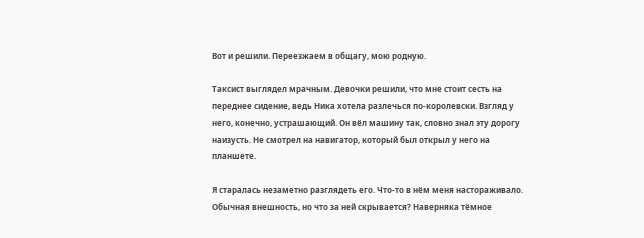Вот и решили. Переезжаем в общагу, мою родную.

Таксист выглядел мрачным. Девочки решили, что мне стоит сесть на переднее сидение, ведь Ника хотела разлечься по-королевски. Взгляд у него, конечно, устрашающий. Он вёл машину так, словно знал эту дорогу наизусть. Не смотрел на навигатор, который был открыл у него на планшете.

Я старалась незаметно разглядеть его. Что-то в нём меня настораживало. Обычная внешность, но что за ней скрывается? Наверняка тёмное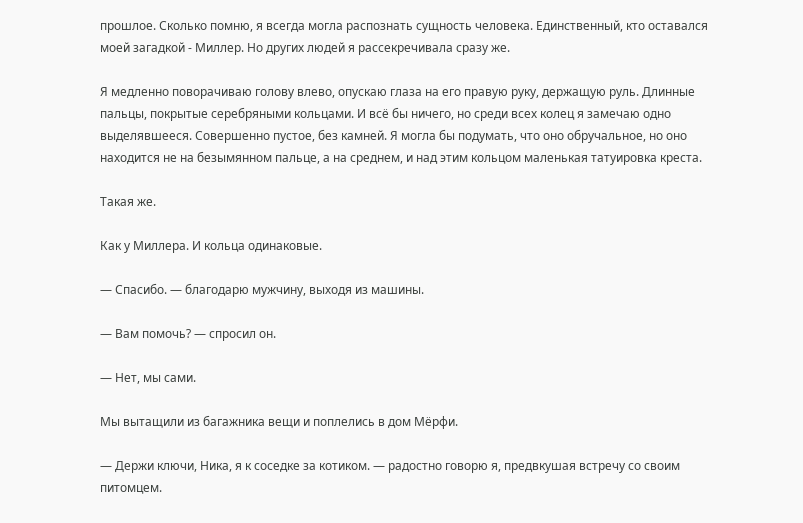прошлое. Сколько помню, я всегда могла распознать сущность человека. Единственный, кто оставался моей загадкой - Миллер. Но других людей я рассекречивала сразу же.

Я медленно поворачиваю голову влево, опускаю глаза на его правую руку, держащую руль. Длинные пальцы, покрытые серебряными кольцами. И всё бы ничего, но среди всех колец я замечаю одно выделявшееся. Совершенно пустое, без камней. Я могла бы подумать, что оно обручальное, но оно находится не на безымянном пальце, а на среднем, и над этим кольцом маленькая татуировка креста.

Такая же.

Как у Миллера. И кольца одинаковые.

— Спасибо. — благодарю мужчину, выходя из машины.

— Вам помочь? — спросил он.

— Нет, мы сами.

Мы вытащили из багажника вещи и поплелись в дом Мёрфи.

— Держи ключи, Ника, я к соседке за котиком. — радостно говорю я, предвкушая встречу со своим питомцем.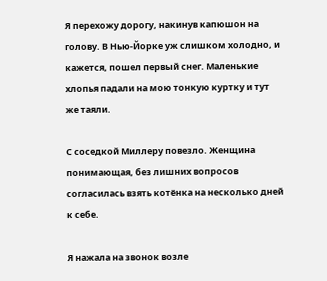Я перехожу дорогу, накинув капюшон на голову. В Нью-Йорке уж слишком холодно, и кажется, пошел первый снег. Маленькие хлопья падали на мою тонкую куртку и тут же таяли.

С соседкой Миллеру повезло. Женщина понимающая, без лишних вопросов согласилась взять котёнка на несколько дней к себе.

Я нажала на звонок возле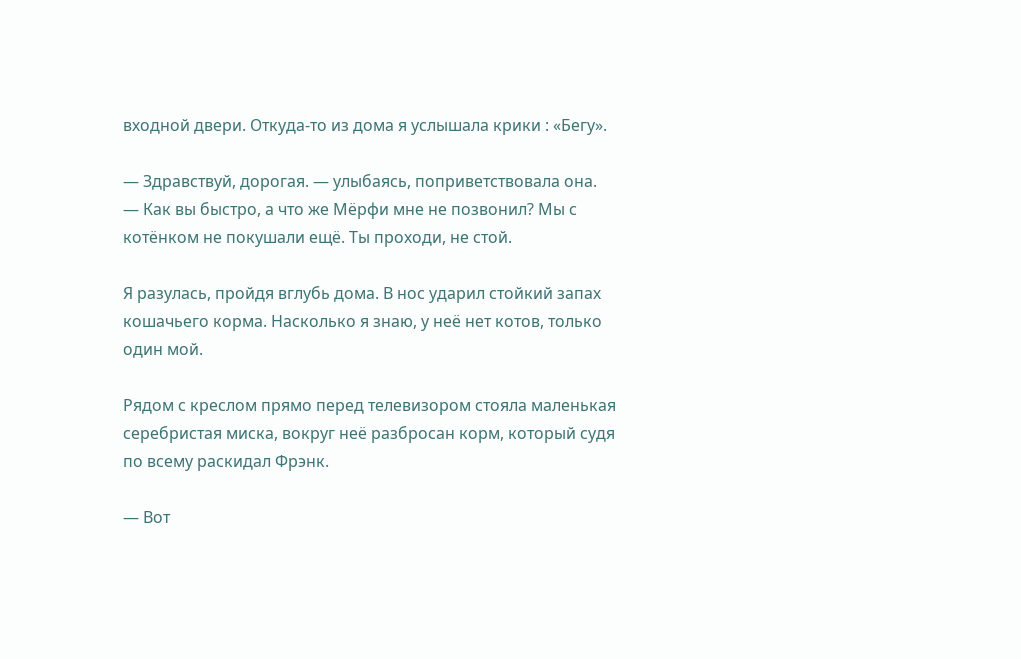входной двери. Откуда-то из дома я услышала крики : «Бегу».

— Здравствуй, дорогая. — улыбаясь, поприветствовала она. — Как вы быстро, а что же Мёрфи мне не позвонил? Мы с котёнком не покушали ещё. Ты проходи, не стой.

Я разулась, пройдя вглубь дома. В нос ударил стойкий запах кошачьего корма. Насколько я знаю, у неё нет котов, только один мой.

Рядом с креслом прямо перед телевизором стояла маленькая серебристая миска, вокруг неё разбросан корм, который судя по всему раскидал Фрэнк.

— Вот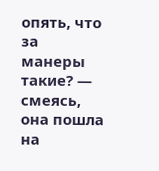опять, что за манеры такие? — смеясь, она пошла на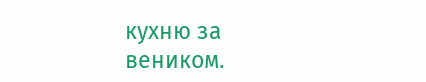кухню за веником.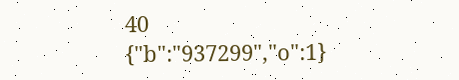40
{"b":"937299","o":1}